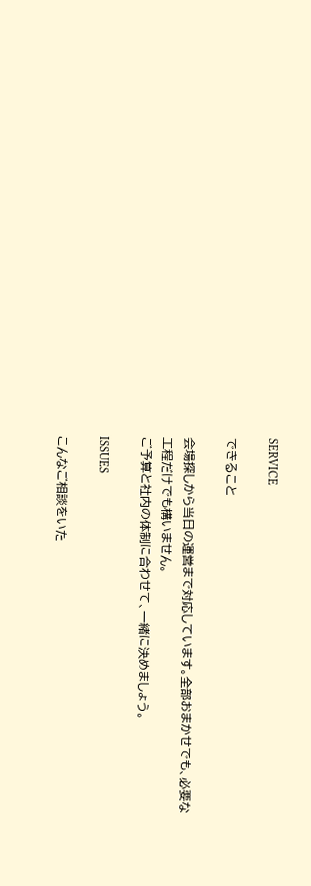SERVICE

できること

会場探しから当日の運営まで対応しています。全部おまかせでも、必要な工程だけでも構いません。
ご予算と社内の体制に合わせて、一緒に決めましょう。

ISSUES

こんなご相談をいた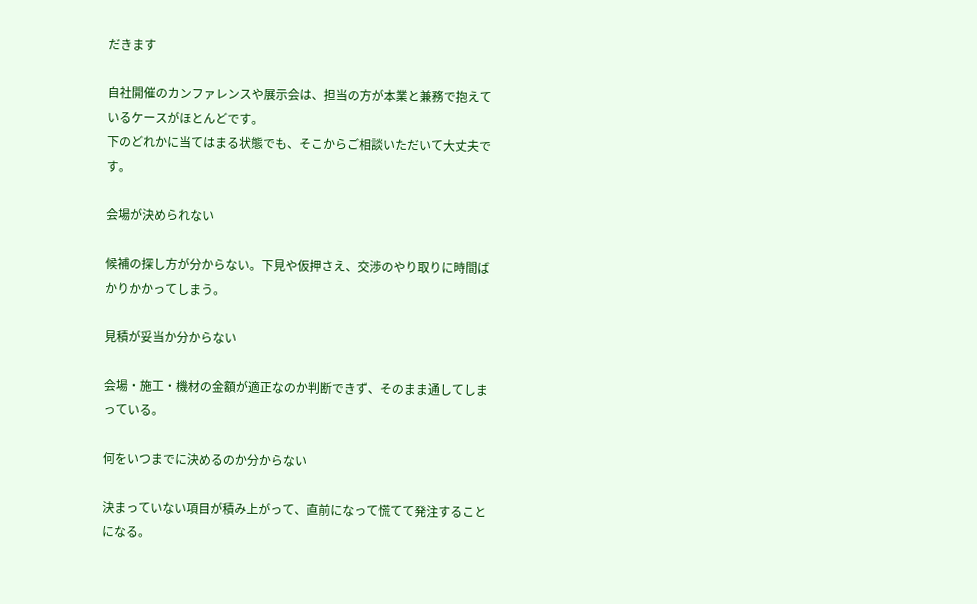だきます

自社開催のカンファレンスや展示会は、担当の方が本業と兼務で抱えているケースがほとんどです。
下のどれかに当てはまる状態でも、そこからご相談いただいて大丈夫です。

会場が決められない

候補の探し方が分からない。下見や仮押さえ、交渉のやり取りに時間ばかりかかってしまう。

見積が妥当か分からない

会場・施工・機材の金額が適正なのか判断できず、そのまま通してしまっている。

何をいつまでに決めるのか分からない

決まっていない項目が積み上がって、直前になって慌てて発注することになる。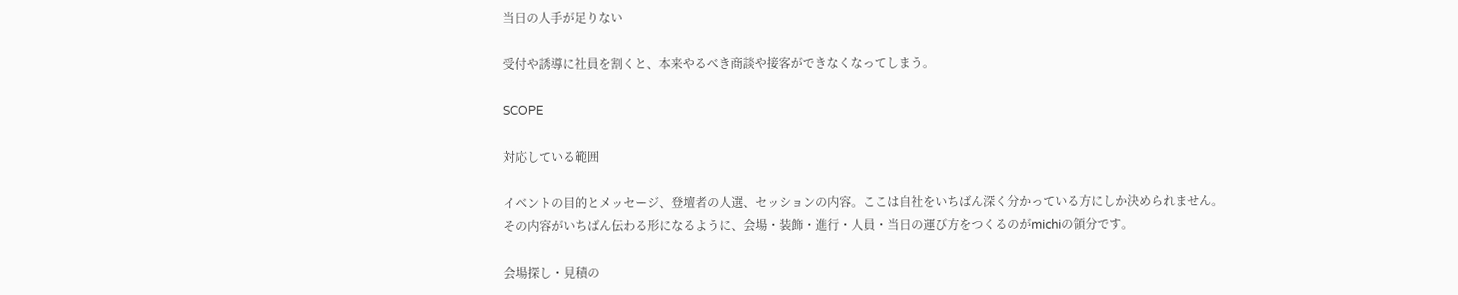当日の人手が足りない

受付や誘導に社員を割くと、本来やるべき商談や接客ができなくなってしまう。

SCOPE

対応している範囲

イベントの目的とメッセージ、登壇者の人選、セッションの内容。ここは自社をいちばん深く分かっている方にしか決められません。
その内容がいちばん伝わる形になるように、会場・装飾・進行・人員・当日の運び方をつくるのがmichiの領分です。

会場探し・見積の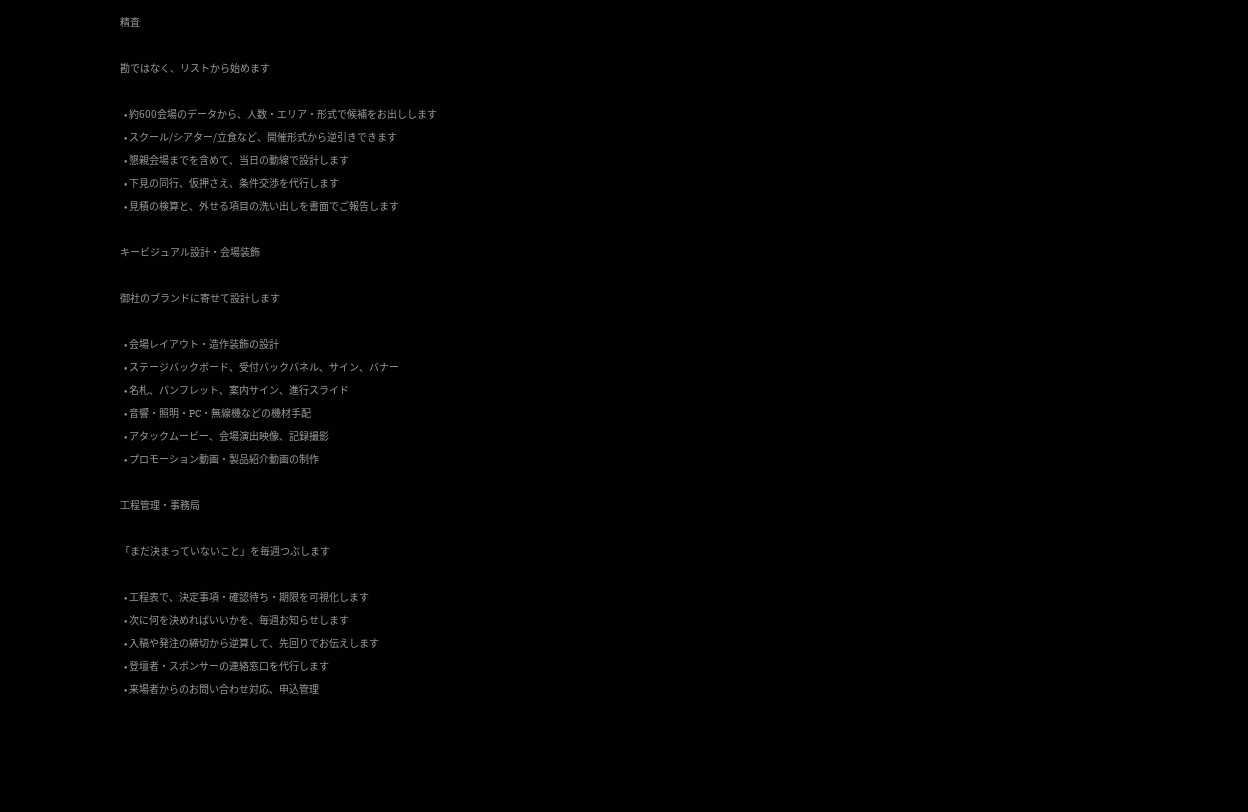精査

勘ではなく、リストから始めます

  • 約600会場のデータから、人数・エリア・形式で候補をお出しします
  • スクール/シアター/立食など、開催形式から逆引きできます
  • 懇親会場までを含めて、当日の動線で設計します
  • 下見の同行、仮押さえ、条件交渉を代行します
  • 見積の検算と、外せる項目の洗い出しを書面でご報告します

キービジュアル設計・会場装飾

御社のブランドに寄せて設計します

  • 会場レイアウト・造作装飾の設計
  • ステージバックボード、受付バックパネル、サイン、バナー
  • 名札、パンフレット、案内サイン、進行スライド
  • 音響・照明・PC・無線機などの機材手配
  • アタックムービー、会場演出映像、記録撮影
  • プロモーション動画・製品紹介動画の制作

工程管理・事務局

「まだ決まっていないこと」を毎週つぶします

  • 工程表で、決定事項・確認待ち・期限を可視化します
  • 次に何を決めればいいかを、毎週お知らせします
  • 入稿や発注の締切から逆算して、先回りでお伝えします
  • 登壇者・スポンサーの連絡窓口を代行します
  • 来場者からのお問い合わせ対応、申込管理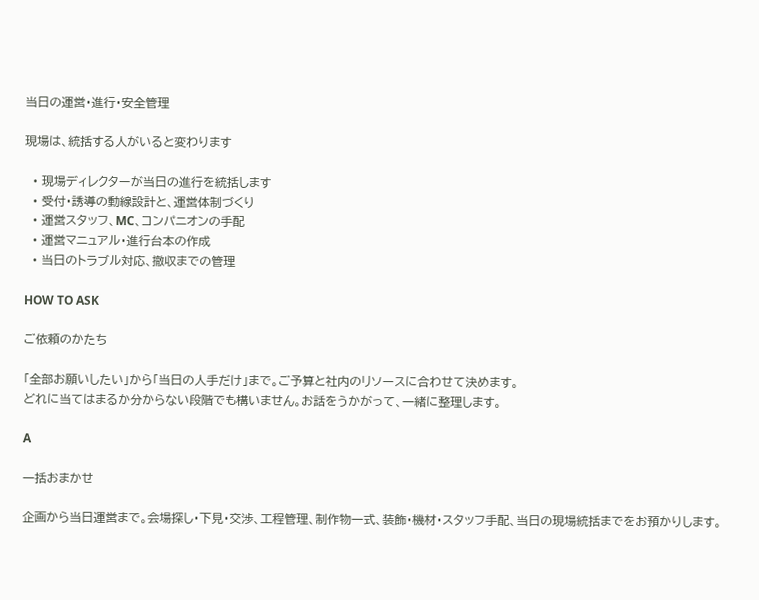当日の運営・進行・安全管理

現場は、統括する人がいると変わります

  • 現場ディレクターが当日の進行を統括します
  • 受付・誘導の動線設計と、運営体制づくり
  • 運営スタッフ、MC、コンパニオンの手配
  • 運営マニュアル・進行台本の作成
  • 当日のトラブル対応、撤収までの管理

HOW TO ASK

ご依頼のかたち

「全部お願いしたい」から「当日の人手だけ」まで。ご予算と社内のリソースに合わせて決めます。
どれに当てはまるか分からない段階でも構いません。お話をうかがって、一緒に整理します。

A

一括おまかせ

企画から当日運営まで。会場探し・下見・交渉、工程管理、制作物一式、装飾・機材・スタッフ手配、当日の現場統括までをお預かりします。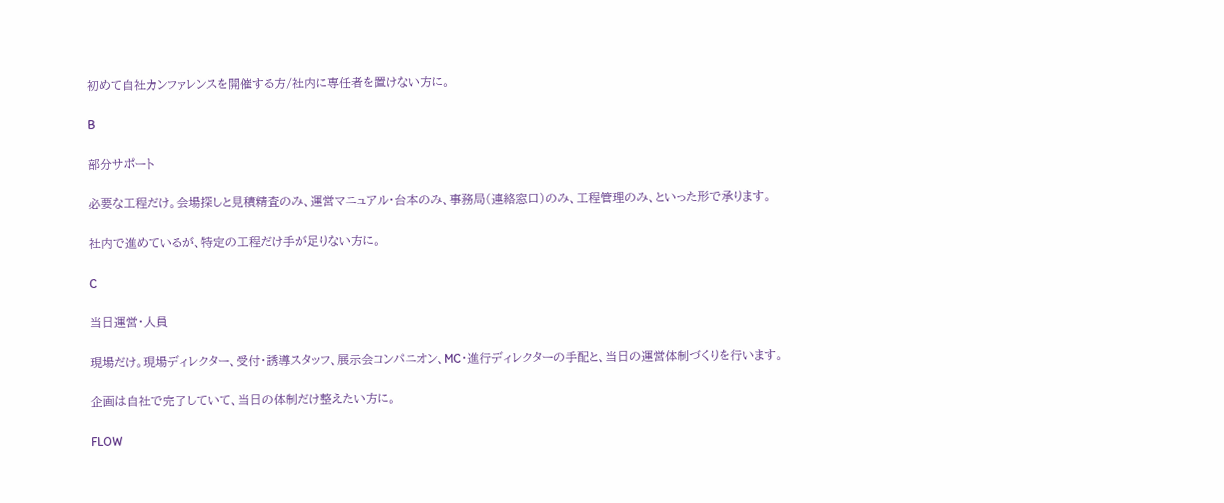初めて自社カンファレンスを開催する方/社内に専任者を置けない方に。

B

部分サポート

必要な工程だけ。会場探しと見積精査のみ、運営マニュアル・台本のみ、事務局(連絡窓口)のみ、工程管理のみ、といった形で承ります。

社内で進めているが、特定の工程だけ手が足りない方に。

C

当日運営・人員

現場だけ。現場ディレクター、受付・誘導スタッフ、展示会コンパニオン、MC・進行ディレクターの手配と、当日の運営体制づくりを行います。

企画は自社で完了していて、当日の体制だけ整えたい方に。

FLOW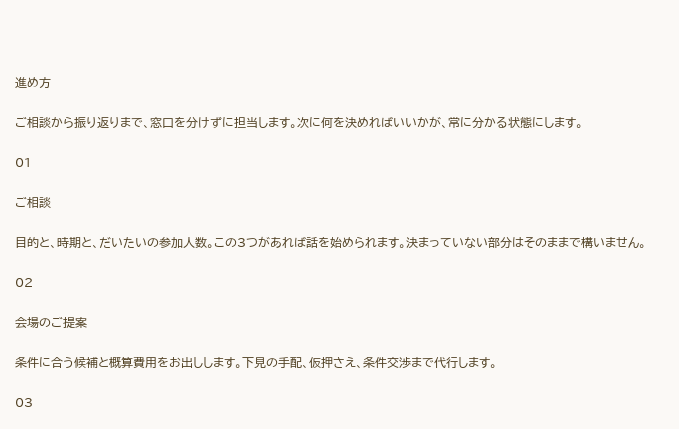進め方

ご相談から振り返りまで、窓口を分けずに担当します。次に何を決めればいいかが、常に分かる状態にします。

01

ご相談

目的と、時期と、だいたいの参加人数。この3つがあれば話を始められます。決まっていない部分はそのままで構いません。

02

会場のご提案

条件に合う候補と概算費用をお出しします。下見の手配、仮押さえ、条件交渉まで代行します。

03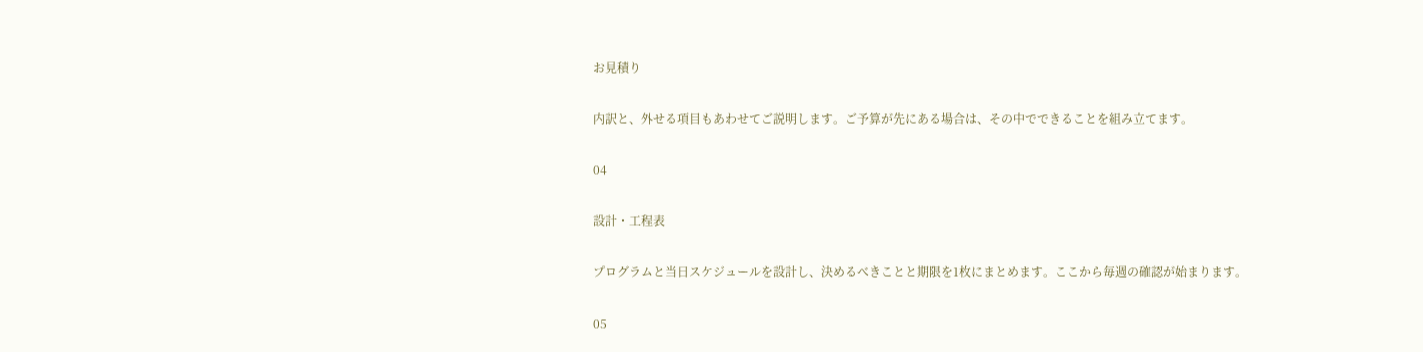お見積り

内訳と、外せる項目もあわせてご説明します。ご予算が先にある場合は、その中でできることを組み立てます。

04

設計・工程表

プログラムと当日スケジュールを設計し、決めるべきことと期限を1枚にまとめます。ここから毎週の確認が始まります。

05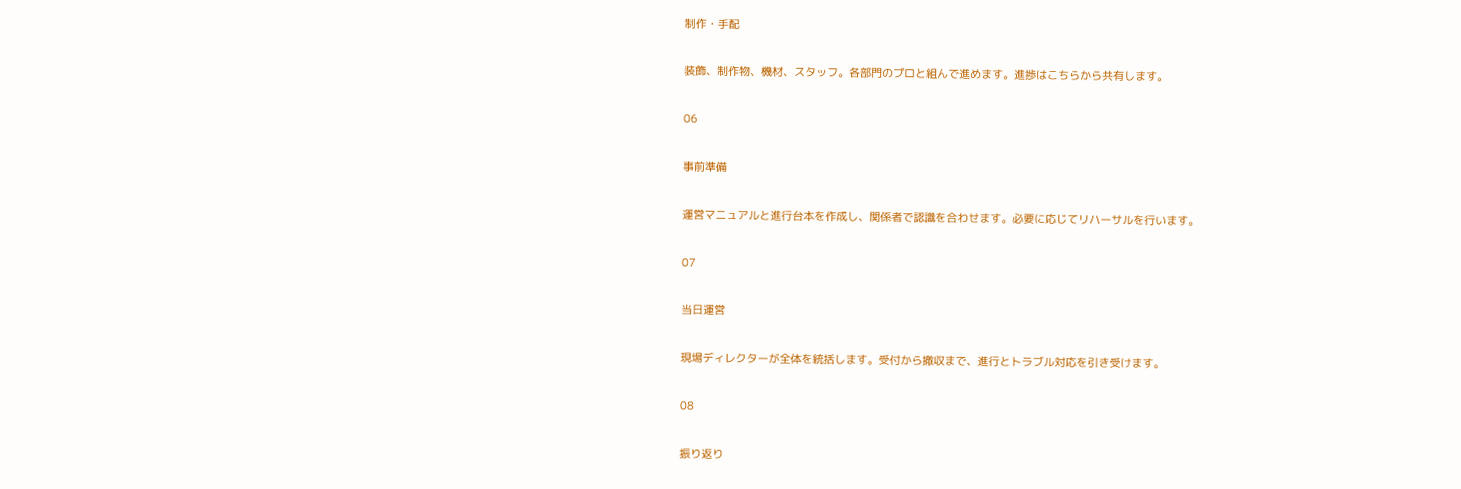制作・手配

装飾、制作物、機材、スタッフ。各部門のプロと組んで進めます。進捗はこちらから共有します。

06

事前準備

運営マニュアルと進行台本を作成し、関係者で認識を合わせます。必要に応じてリハーサルを行います。

07

当日運営

現場ディレクターが全体を統括します。受付から撤収まで、進行とトラブル対応を引き受けます。

08

振り返り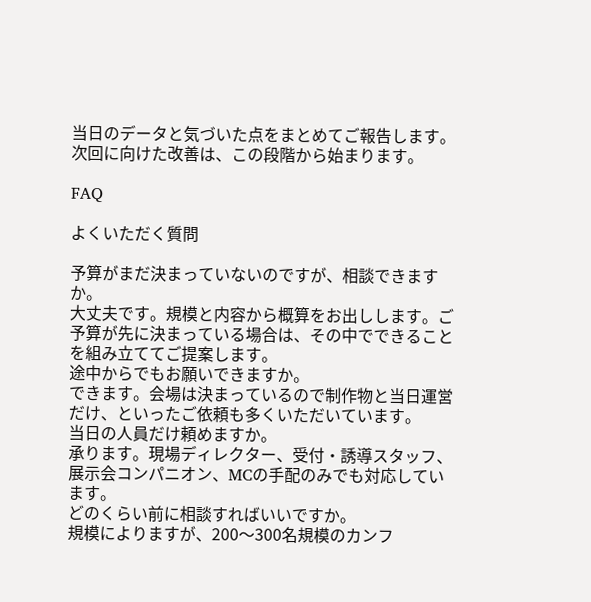当日のデータと気づいた点をまとめてご報告します。次回に向けた改善は、この段階から始まります。

FAQ

よくいただく質問

予算がまだ決まっていないのですが、相談できますか。
大丈夫です。規模と内容から概算をお出しします。ご予算が先に決まっている場合は、その中でできることを組み立ててご提案します。
途中からでもお願いできますか。
できます。会場は決まっているので制作物と当日運営だけ、といったご依頼も多くいただいています。
当日の人員だけ頼めますか。
承ります。現場ディレクター、受付・誘導スタッフ、展示会コンパニオン、MCの手配のみでも対応しています。
どのくらい前に相談すればいいですか。
規模によりますが、200〜300名規模のカンフ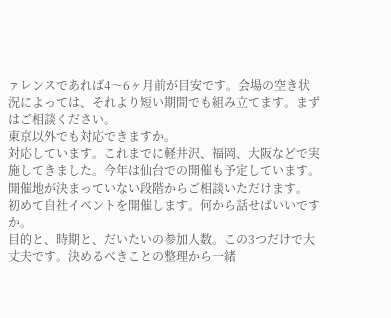ァレンスであれば4〜6ヶ月前が目安です。会場の空き状況によっては、それより短い期間でも組み立てます。まずはご相談ください。
東京以外でも対応できますか。
対応しています。これまでに軽井沢、福岡、大阪などで実施してきました。今年は仙台での開催も予定しています。開催地が決まっていない段階からご相談いただけます。
初めて自社イベントを開催します。何から話せばいいですか。
目的と、時期と、だいたいの参加人数。この3つだけで大丈夫です。決めるべきことの整理から一緒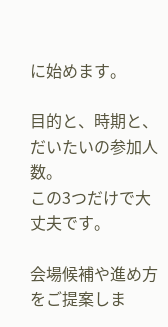に始めます。

目的と、時期と、だいたいの参加人数。
この3つだけで大丈夫です。

会場候補や進め方をご提案しま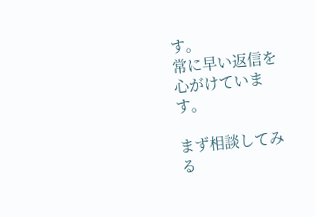す。
常に早い返信を心がけています。

まず相談してみる